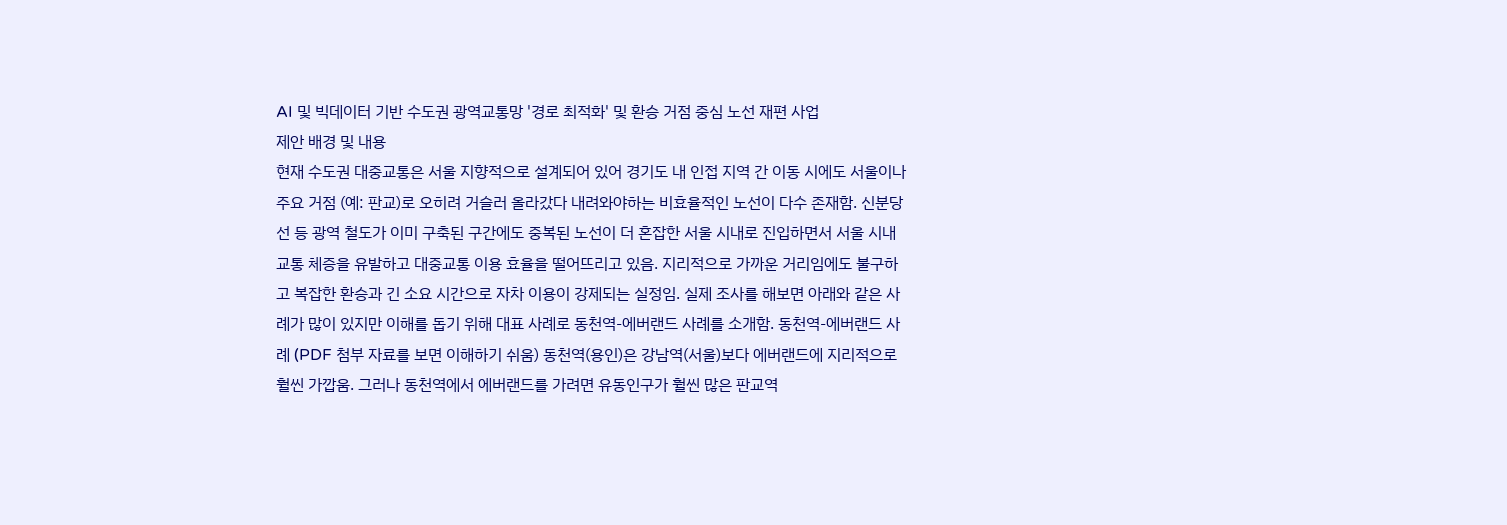AI 및 빅데이터 기반 수도권 광역교통망 '경로 최적화' 및 환승 거점 중심 노선 재편 사업
제안 배경 및 내용
현재 수도권 대중교통은 서울 지향적으로 설계되어 있어 경기도 내 인접 지역 간 이동 시에도 서울이나 주요 거점 (예: 판교)로 오히려 거슬러 올라갔다 내려와야하는 비효율적인 노선이 다수 존재함. 신분당선 등 광역 철도가 이미 구축된 구간에도 중복된 노선이 더 혼잡한 서울 시내로 진입하면서 서울 시내 교통 체증을 유발하고 대중교통 이용 효율을 떨어뜨리고 있음. 지리적으로 가까운 거리임에도 불구하고 복잡한 환승과 긴 소요 시간으로 자차 이용이 강제되는 실정임. 실제 조사를 해보면 아래와 같은 사례가 많이 있지만 이해를 돕기 위해 대표 사례로 동천역-에버랜드 사례를 소개함. 동천역-에버랜드 사례 (PDF 첨부 자료를 보면 이해하기 쉬움) 동천역(용인)은 강남역(서울)보다 에버랜드에 지리적으로 훨씬 가깝움. 그러나 동천역에서 에버랜드를 가려면 유동인구가 훨씬 많은 판교역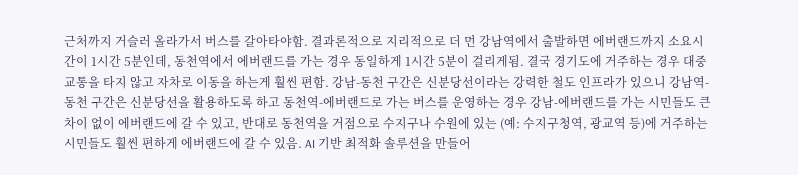근처까지 거슬러 올라가서 버스를 갈아타야함. 결과론적으로 지리적으로 더 먼 강남역에서 출발하면 에버랜드까지 소요시간이 1시간 5분인데, 동천역에서 에버랜드를 가는 경우 동일하게 1시간 5분이 걸리게됨. 결국 경기도에 거주하는 경우 대중교통을 타지 않고 자차로 이동을 하는게 훨씬 편함. 강남-동천 구간은 신분당선이라는 강력한 철도 인프라가 있으니 강남역-동천 구간은 신분당선을 활용하도록 하고 동천역-에버랜드로 가는 버스를 운영하는 경우 강남-에버랜드를 가는 시민들도 큰 차이 없이 에버랜드에 갈 수 있고, 반대로 동천역을 거점으로 수지구나 수원에 있는 (예: 수지구청역, 광교역 등)에 거주하는 시민들도 훨씬 편하게 에버랜드에 갈 수 있음. AI 기반 최적화 솔루션을 만들어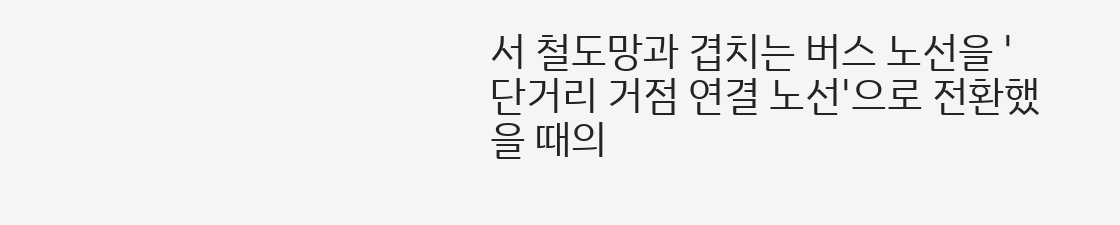서 철도망과 겹치는 버스 노선을 '단거리 거점 연결 노선'으로 전환했을 때의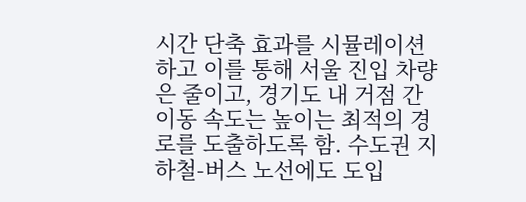시간 단축 효과를 시뮬레이션하고 이를 통해 서울 진입 차량은 줄이고, 경기도 내 거점 간 이동 속도는 높이는 최적의 경로를 도출하도록 함. 수도권 지하철-버스 노선에도 도입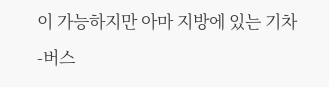이 가능하지만 아마 지방에 있는 기차-버스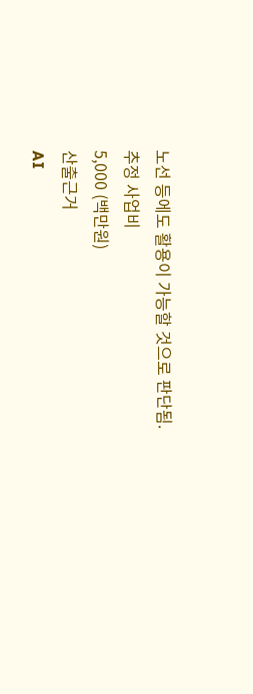노선 등에도 활용이 가능할 것으로 판단됨.
추정 사업비
5,000 (백만원)
산출근거
AI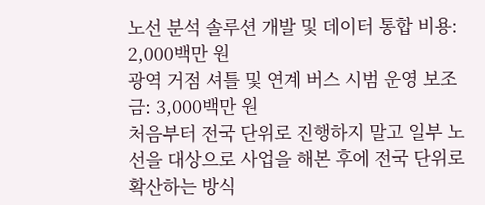노선 분석 솔루션 개발 및 데이터 통합 비용: 2,000백만 원
광역 거점 셔틀 및 연계 버스 시범 운영 보조금: 3,000백만 원
처음부터 전국 단위로 진행하지 말고 일부 노선을 대상으로 사업을 해본 후에 전국 단위로 확산하는 방식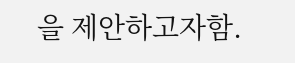을 제안하고자함.